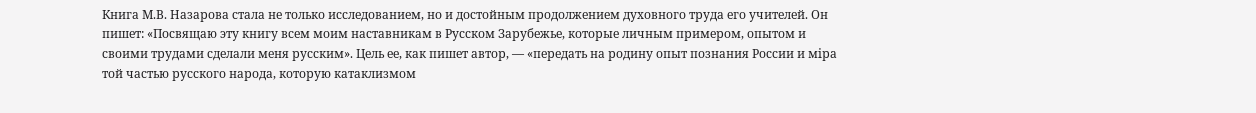Книга М.В. Назарова стала не только исследованием, но и достойным продолжением духовного труда его учителей. Он пишет: «Посвящаю эту книгу всем моим наставникам в Русском Зарубежье, которые личным примером, опытом и своими трудами сделали меня русским». Цель ее, как пишет автор, — «передать на родину опыт познания России и мiра той частью русского народа, которую катаклизмом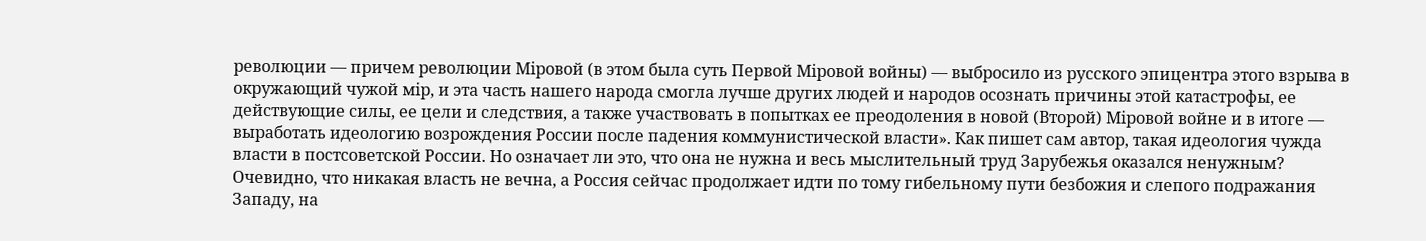революции — причем революции Мiровой (в этом была суть Первой Мiровой войны) — выбросило из русского эпицентра этого взрыва в окружающий чужой мiр, и эта часть нашего народа смогла лучше других людей и народов осознать причины этой катастрофы, ее действующие силы, ее цели и следствия, а также участвовать в попытках ее преодоления в новой (Второй) Мiровой войне и в итоге — выработать идеологию возрождения России после падения коммунистической власти». Как пишет сам автор, такая идеология чужда власти в постсоветской России. Но означает ли это, что она не нужна и весь мыслительный труд Зарубежья оказался ненужным? Очевидно, что никакая власть не вечна, а Россия сейчас продолжает идти по тому гибельному пути безбожия и слепого подражания Западу, на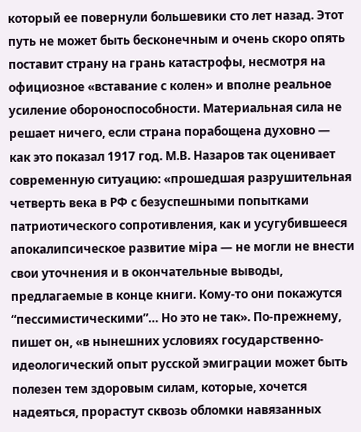который ее повернули большевики сто лет назад. Этот путь не может быть бесконечным и очень скоро опять поставит страну на грань катастрофы, несмотря на официозное «вставание с колен» и вполне реальное усиление обороноспособности. Материальная сила не решает ничего, если страна порабощена духовно — как это показал 1917 год. М.В. Назаров так оценивает современную ситуацию: «прошедшая разрушительная четверть века в РФ с безуспешными попытками патриотического сопротивления, как и усугубившееся апокалипсическое развитие мiра — не могли не внести свои уточнения и в окончательные выводы, предлагаемые в конце книги. Кому-то они покажутся “пессимистическими”… Но это не так». По-прежнему, пишет он, «в нынешних условиях государственно-идеологический опыт русской эмиграции может быть полезен тем здоровым силам, которые, хочется надеяться, прорастут сквозь обломки навязанных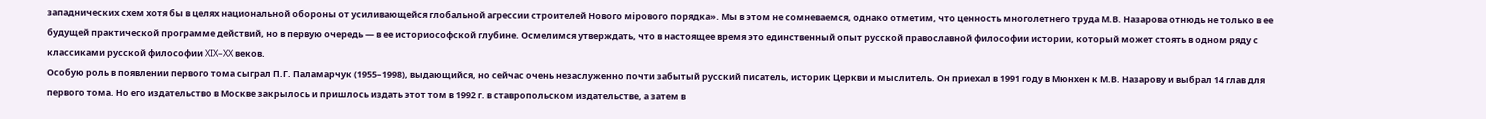западнических схем хотя бы в целях национальной обороны от усиливающейся глобальной агрессии строителей Нового мiрового порядка». Мы в этом не сомневаемся, однако отметим, что ценность многолетнего труда М.В. Назарова отнюдь не только в ее будущей практической программе действий, но в первую очередь — в ее историософской глубине. Осмелимся утверждать, что в настоящее время это единственный опыт русской православной философии истории, который может стоять в одном ряду с классиками русской философии XIX–XX веков.
Особую роль в появлении первого тома сыграл П.Г. Паламарчук (1955–1998), выдающийся, но сейчас очень незаслуженно почти забытый русский писатель, историк Церкви и мыслитель. Он приехал в 1991 году в Мюнхен к М.В. Назарову и выбрал 14 глав для первого тома. Но его издательство в Москве закрылось и пришлось издать этот том в 1992 г. в ставропольском издательстве, а затем в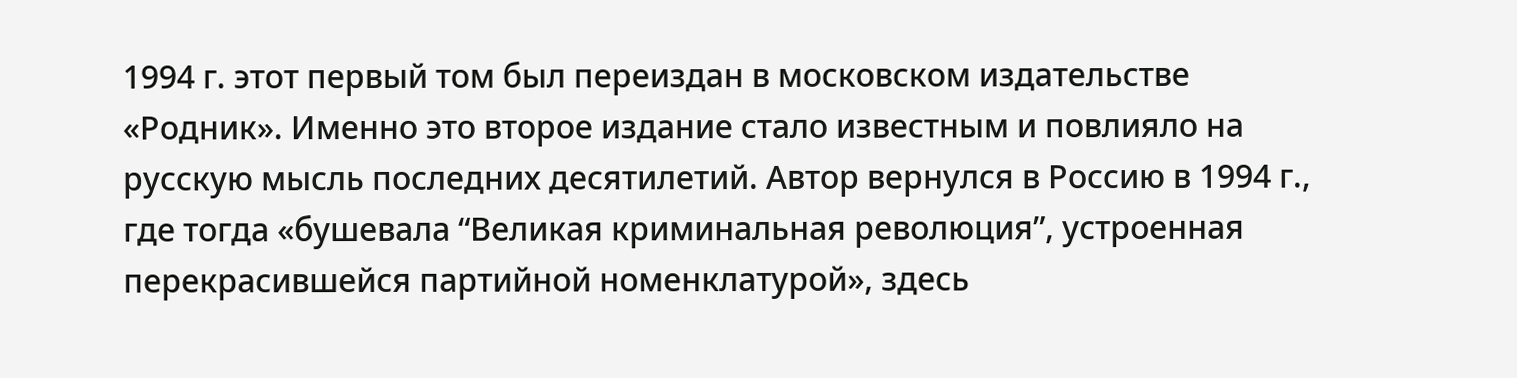1994 г. этот первый том был переиздан в московском издательстве «Родник». Именно это второе издание стало известным и повлияло на русскую мысль последних десятилетий. Автор вернулся в Россию в 1994 г., где тогда «бушевала “Великая криминальная революция”, устроенная перекрасившейся партийной номенклатурой», здесь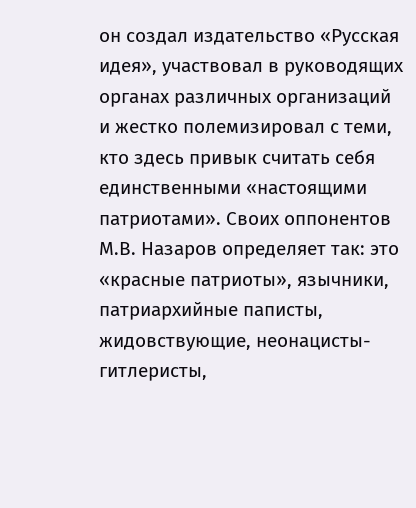он создал издательство «Русская идея», участвовал в руководящих органах различных организаций и жестко полемизировал с теми, кто здесь привык считать себя единственными «настоящими патриотами». Своих оппонентов М.В. Назаров определяет так: это «красные патриоты», язычники, патриархийные паписты, жидовствующие, неонацисты-гитлеристы,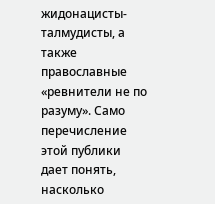жидонацисты-талмудисты, а также православные «ревнители не по разуму». Само перечисление этой публики дает понять, насколько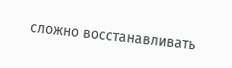сложно восстанавливать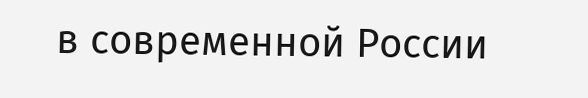в современной России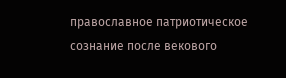православное патриотическое сознание после векового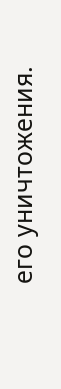его уничтожения.